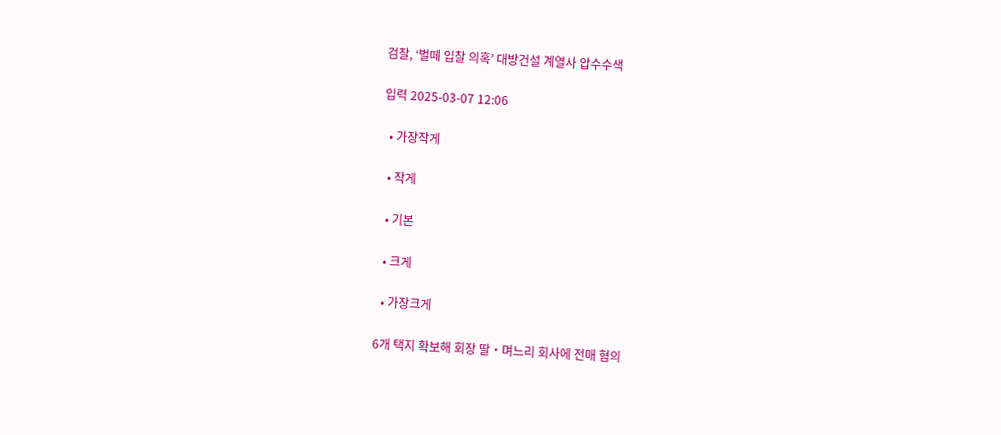검찰, ‘벌떼 입찰 의혹’ 대방건설 계열사 압수수색

입력 2025-03-07 12:06

  • 가장작게

  • 작게

  • 기본

  • 크게

  • 가장크게

6개 택지 확보해 회장 딸‧며느리 회사에 전매 혐의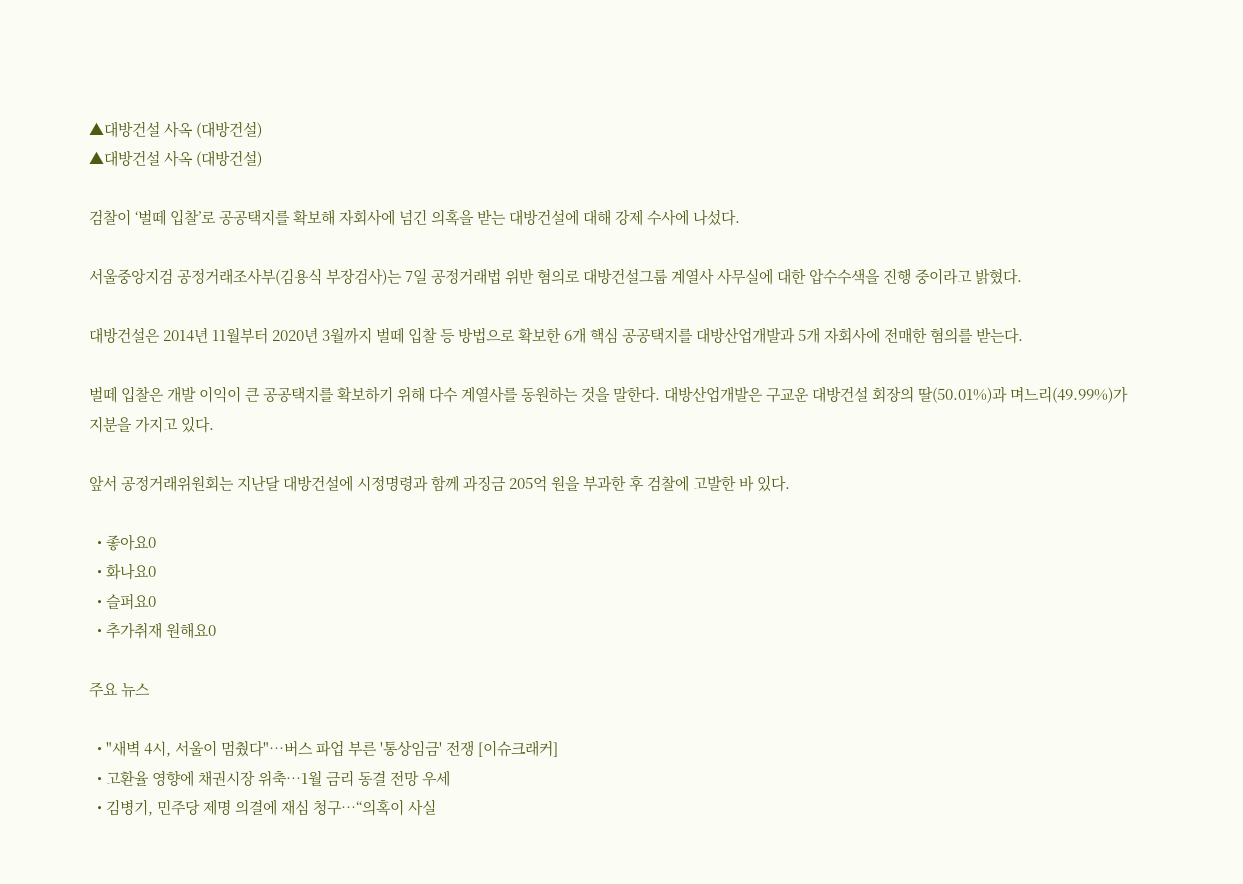▲대방건설 사옥 (대방건설)
▲대방건설 사옥 (대방건설)

검찰이 ‘벌떼 입찰’로 공공택지를 확보해 자회사에 넘긴 의혹을 받는 대방건설에 대해 강제 수사에 나섰다.

서울중앙지검 공정거래조사부(김용식 부장검사)는 7일 공정거래법 위반 혐의로 대방건설그룹 계열사 사무실에 대한 압수수색을 진행 중이라고 밝혔다.

대방건설은 2014년 11월부터 2020년 3월까지 벌떼 입찰 등 방법으로 확보한 6개 핵심 공공택지를 대방산업개발과 5개 자회사에 전매한 혐의를 받는다.

벌떼 입찰은 개발 이익이 큰 공공택지를 확보하기 위해 다수 계열사를 동원하는 것을 말한다. 대방산업개발은 구교운 대방건설 회장의 딸(50.01%)과 며느리(49.99%)가 지분을 가지고 있다.

앞서 공정거래위원회는 지난달 대방건설에 시정명령과 함께 과징금 205억 원을 부과한 후 검찰에 고발한 바 있다.

  • 좋아요0
  • 화나요0
  • 슬퍼요0
  • 추가취재 원해요0

주요 뉴스

  • "새벽 4시, 서울이 멈췄다"…버스 파업 부른 '통상임금' 전쟁 [이슈크래커]
  • 고환율 영향에 채권시장 위축⋯1월 금리 동결 전망 우세
  • 김병기, 민주당 제명 의결에 재심 청구…“의혹이 사실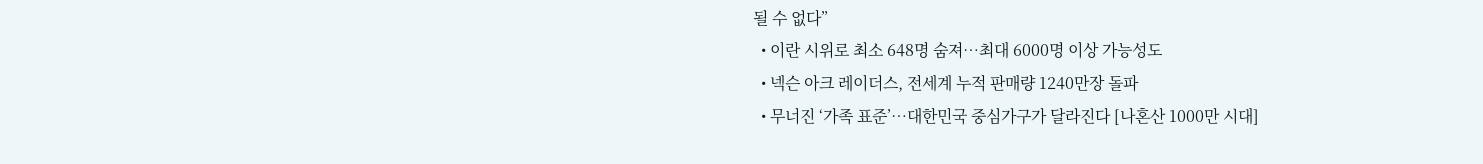될 수 없다”
  • 이란 시위로 최소 648명 숨져…최대 6000명 이상 가능성도
  • 넥슨 아크 레이더스, 전세계 누적 판매량 1240만장 돌파
  • 무너진 ‘가족 표준’…대한민국 중심가구가 달라진다 [나혼산 1000만 시대]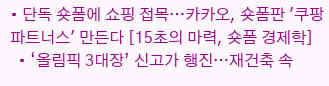• 단독 숏폼에 쇼핑 접목…카카오, 숏폼판 '쿠팡 파트너스' 만든다 [15초의 마력, 숏폼 경제학]
  • ‘올림픽 3대장’ 신고가 행진…재건축 속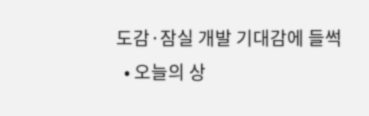도감·잠실 개발 기대감에 들썩
  • 오늘의 상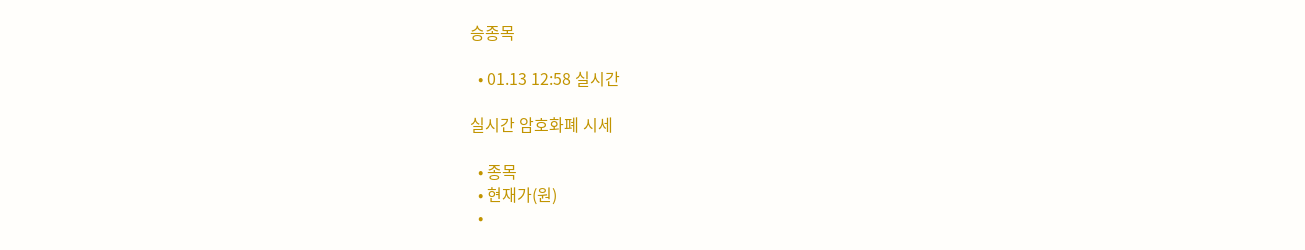승종목

  • 01.13 12:58 실시간

실시간 암호화폐 시세

  • 종목
  • 현재가(원)
  •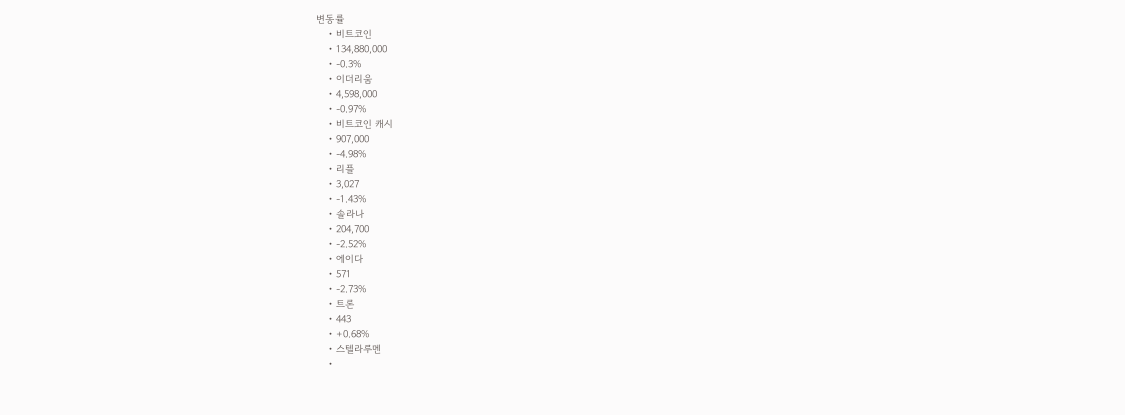변동률
    • 비트코인
    • 134,880,000
    • -0.3%
    • 이더리움
    • 4,598,000
    • -0.97%
    • 비트코인 캐시
    • 907,000
    • -4.98%
    • 리플
    • 3,027
    • -1.43%
    • 솔라나
    • 204,700
    • -2.52%
    • 에이다
    • 571
    • -2.73%
    • 트론
    • 443
    • +0.68%
    • 스텔라루멘
    •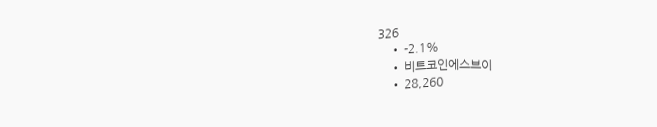326
    • -2.1%
    • 비트코인에스브이
    • 28,260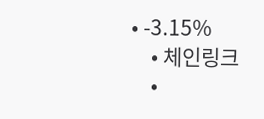• -3.15%
    • 체인링크
    •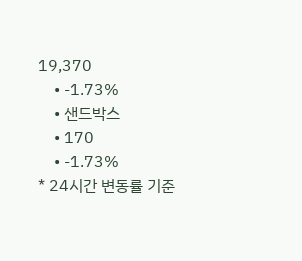19,370
    • -1.73%
    • 샌드박스
    • 170
    • -1.73%
* 24시간 변동률 기준